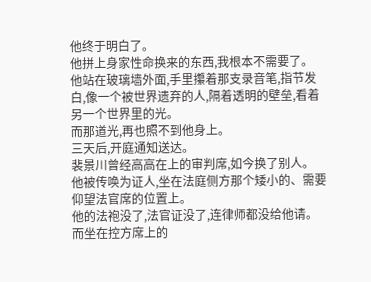他终于明白了。
他拼上身家性命换来的东西,我根本不需要了。
他站在玻璃墙外面,手里攥着那支录音笔,指节发白,像一个被世界遗弃的人,隔着透明的壁垒,看着另一个世界里的光。
而那道光,再也照不到他身上。
三天后,开庭通知送达。
裴景川曾经高高在上的审判席,如今换了别人。
他被传唤为证人,坐在法庭侧方那个矮小的、需要仰望法官席的位置上。
他的法袍没了,法官证没了,连律师都没给他请。
而坐在控方席上的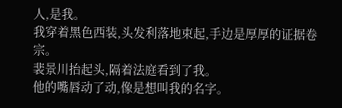人,是我。
我穿着黑色西装,头发利落地束起,手边是厚厚的证据卷宗。
裴景川抬起头,隔着法庭看到了我。
他的嘴唇动了动,像是想叫我的名字。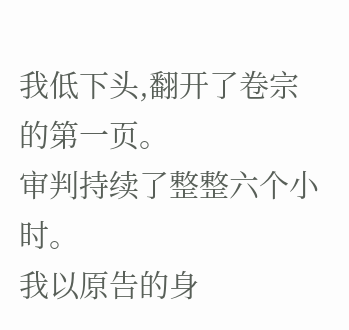我低下头,翻开了卷宗的第一页。
审判持续了整整六个小时。
我以原告的身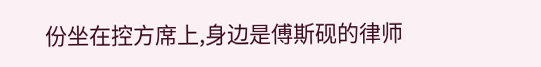份坐在控方席上,身边是傅斯砚的律师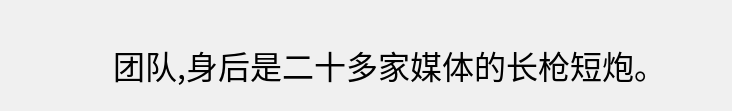团队,身后是二十多家媒体的长枪短炮。